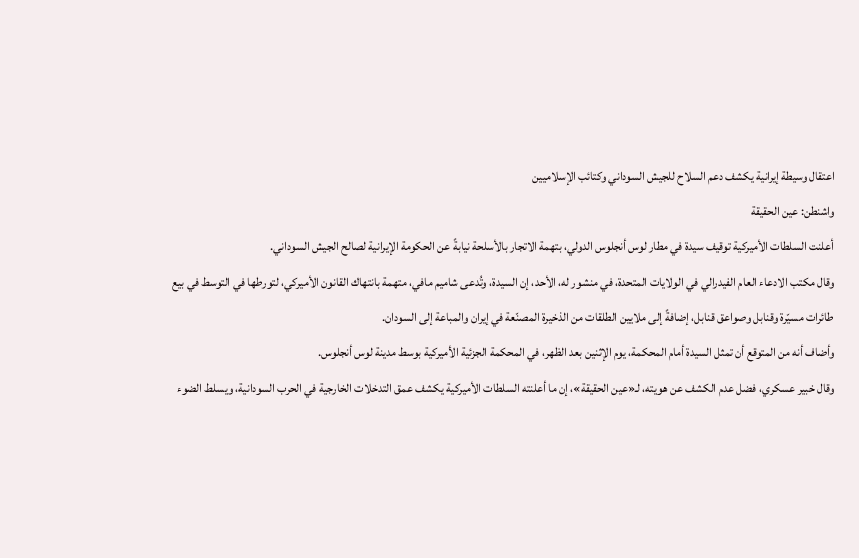اعتقال وسيطة إيرانية يكشف دعم السلاح للجيش السوداني وكتائب الإسلاميين
واشنطن: عين الحقيقة
أعلنت السلطات الأميركية توقيف سيدة في مطار لوس أنجلوس الدولي، بتهمة الاتجار بالأسلحة نيابةً عن الحكومة الإيرانية لصالح الجيش السوداني.
وقال مكتب الادعاء العام الفيدرالي في الولايات المتحدة، في منشور له، الأحد، إن السيدة، وتُدعى شاميم مافي، متهمة بانتهاك القانون الأميركي، لتورطها في التوسط في بيع طائرات مسيّرة وقنابل وصواعق قنابل، إضافةً إلى ملايين الطلقات من الذخيرة المصنّعة في إيران والمباعة إلى السودان.
وأضاف أنه من المتوقع أن تمثل السيدة أمام المحكمة، يوم الإثنين بعد الظهر، في المحكمة الجزئية الأميركية بوسط مدينة لوس أنجلوس.
وقال خبير عسكري، فضل عدم الكشف عن هويته، لـ«عين الحقيقة»، إن ما أعلنته السلطات الأميركية يكشف عمق التدخلات الخارجية في الحرب السودانية، ويسلط الضوء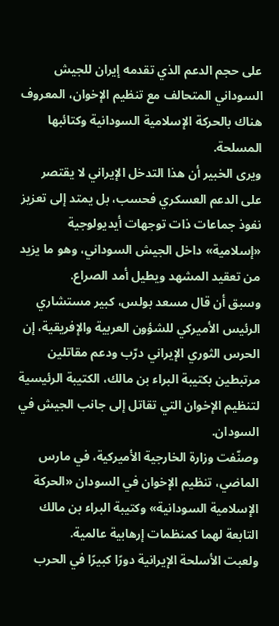على حجم الدعم الذي تقدمه إيران للجيش السوداني المتحالف مع تنظيم الإخوان، المعروف هناك بالحركة الإسلامية السودانية وكتائبها المسلحة.
ويرى الخبير أن هذا التدخل الإيراني لا يقتصر على الدعم العسكري فحسب، بل يمتد إلى تعزيز نفوذ جماعات ذات توجهات أيديولوجية «إسلامية» داخل الجيش السوداني، وهو ما يزيد من تعقيد المشهد ويطيل أمد الصراع.
وسبق أن قال مسعد بولس، كبير مستشاري الرئيس الأميركي للشؤون العربية والإفريقية، إن الحرس الثوري الإيراني درّب ودعم مقاتلين مرتبطين بكتيبة البراء بن مالك، الكتيبة الرئيسية لتنظيم الإخوان التي تقاتل إلى جانب الجيش في السودان.
وصنّفت وزارة الخارجية الأميركية، في مارس الماضي، تنظيم الإخوان في السودان «الحركة الإسلامية السودانية» وكتيبة البراء بن مالك التابعة لهما كمنظمات إرهابية عالمية.
ولعبت الأسلحة الإيرانية دورًا كبيرًا في الحرب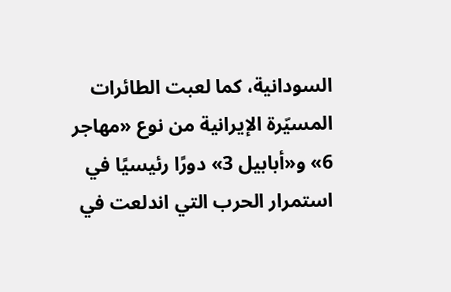السودانية، كما لعبت الطائرات المسيّرة الإيرانية من نوع «مهاجر 6» و«أبابيل 3» دورًا رئيسيًا في استمرار الحرب التي اندلعت في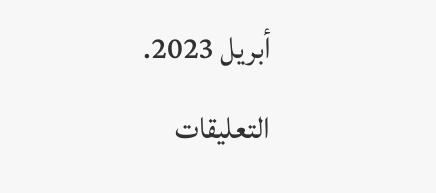أبريل 2023.
التعليقات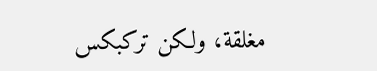مغلقة، ولكن تركبكس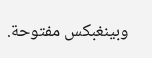وبينغبكس مفتوحة.